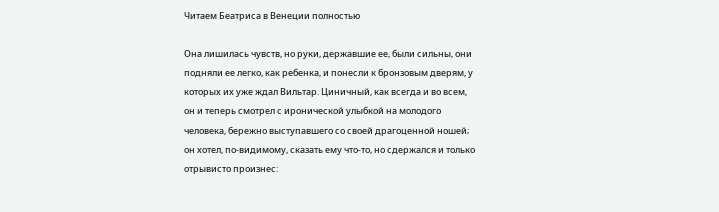Читаем Беатриса в Венеции полностью

Она лишилась чувств, но руки, державшие ее, были сильны, они подняли ее легко, как ребенка, и понесли к бронзовым дверям, у которых их уже ждал Вильтар. Циничный, как всегда и во всем, он и теперь смотрел с иронической улыбкой на молодого человека, бережно выступавшего со своей драгоценной ношей; он хотел, по-видимому, сказать ему что-то, но сдержался и только отрывисто произнес: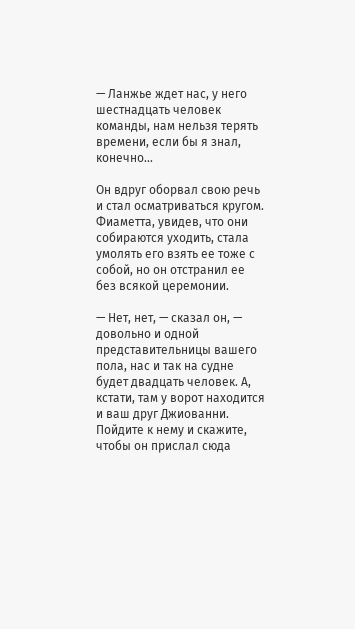— Ланжье ждет нас, у него шестнадцать человек команды, нам нельзя терять времени, если бы я знал, конечно...

Он вдруг оборвал свою речь и стал осматриваться кругом. Фиаметта, увидев, что они собираются уходить, стала умолять его взять ее тоже с собой, но он отстранил ее без всякой церемонии.

— Нет, нет, — сказал он, — довольно и одной представительницы вашего пола, нас и так на судне будет двадцать человек. А, кстати, там у ворот находится и ваш друг Джиованни. Пойдите к нему и скажите, чтобы он прислал сюда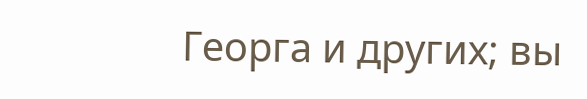Георга и других; вы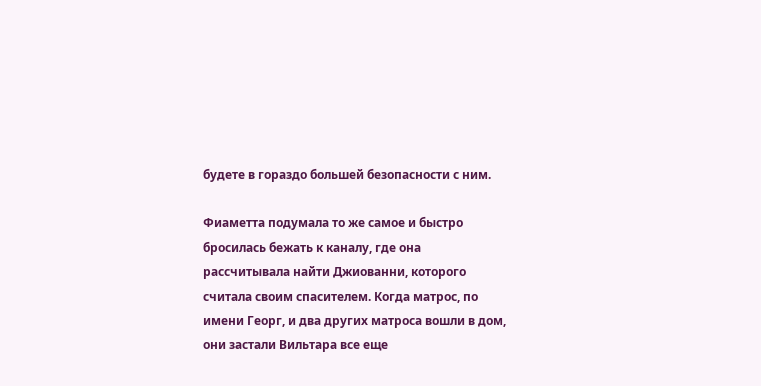будете в гораздо большей безопасности с ним.

Фиаметта подумала то же самое и быстро бросилась бежать к каналу, где она рассчитывала найти Джиованни, которого считала своим спасителем. Когда матрос, по имени Георг, и два других матроса вошли в дом, они застали Вильтара все еще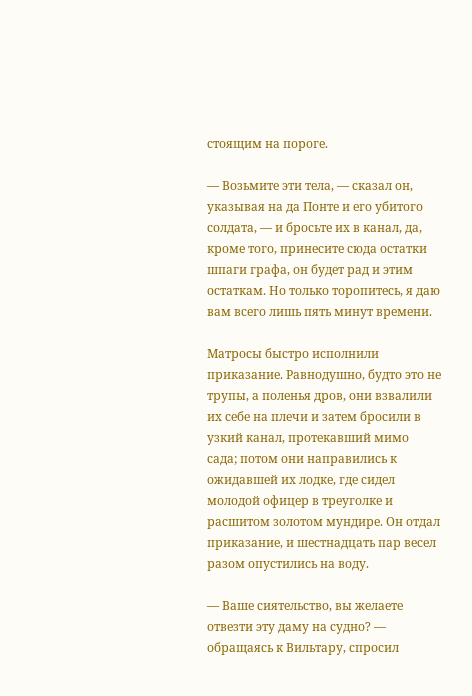стоящим на пороге.

— Возьмите эти тела, — сказал он, указывая на да Понте и его убитого солдата, — и бросьте их в канал, да, кроме того, принесите сюда остатки шпаги графа, он будет рад и этим остаткам. Но только торопитесь, я даю вам всего лишь пять минут времени.

Матросы быстро исполнили приказание. Равнодушно, будто это не трупы, а поленья дров, они взвалили их себе на плечи и затем бросили в узкий канал, протекавший мимо сада; потом они направились к ожидавшей их лодке, где сидел молодой офицер в треуголке и расшитом золотом мундире. Он отдал приказание, и шестнадцать пар весел разом опустились на воду.

— Ваше сиятельство, вы желаете отвезти эту даму на судно? — обращаясь к Вильтару, спросил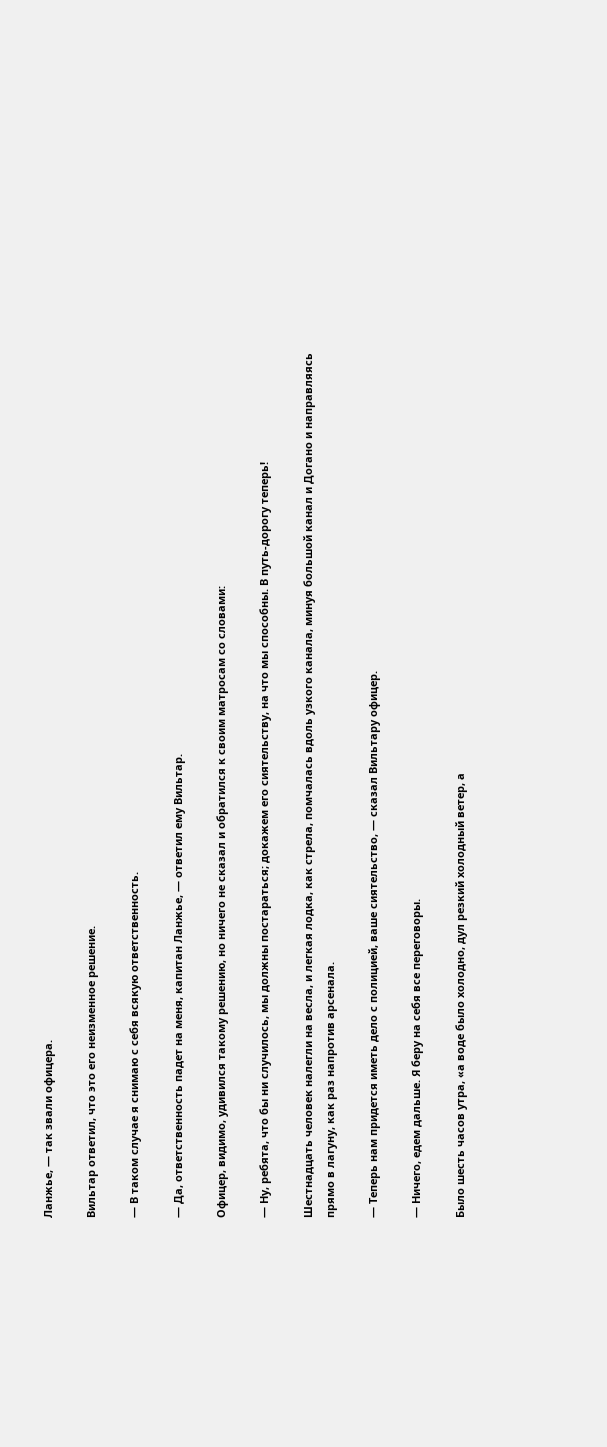Ланжье, — так звали офицера.

Вильтар ответил, что это его неизменное решение.

— В таком случае я снимаю с себя всякую ответственность.

— Да, ответственность падет на меня, капитан Ланжье, — ответил ему Вильтар.

Офицер, видимо, удивился такому решению, но ничего не сказал и обратился к своим матросам со словами:

— Ну, ребята, что бы ни случилось, мы должны постараться; докажем его сиятельству, на что мы способны. В путь-дорогу теперь!

Шестнадцать человек налегли на весла, и легкая лодка, как стрела, помчалась вдоль узкого канала, минуя большой канал и Догано и направляясь прямо в лагуну, как раз напротив арсенала.

— Теперь нам придется иметь дело с полицией, ваше сиятельство, — сказал Вильтару офицер.

— Ничего, едем дальше. Я беру на себя все переговоры.

Было шесть часов утра, «а воде было холодно, дул резкий холодный ветер, а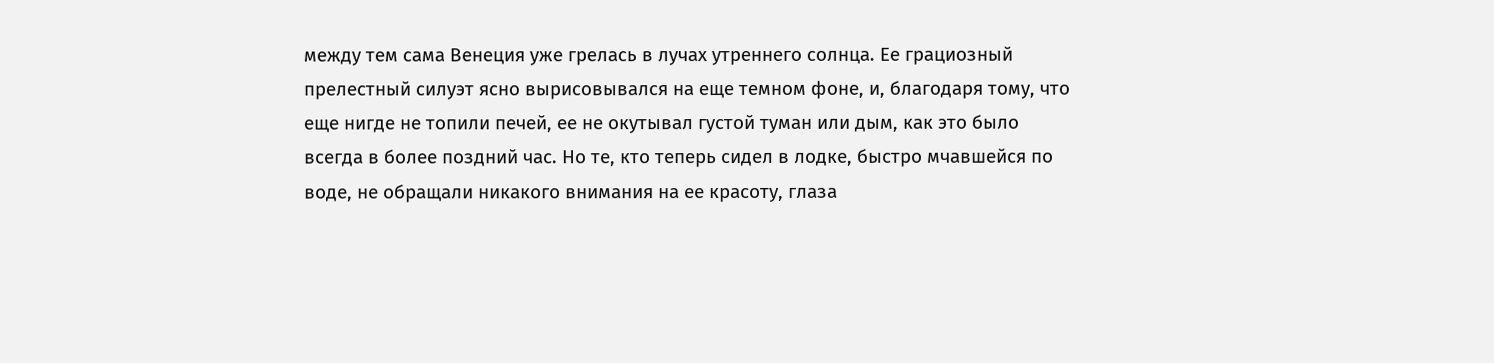между тем сама Венеция уже грелась в лучах утреннего солнца. Ее грациозный прелестный силуэт ясно вырисовывался на еще темном фоне, и, благодаря тому, что еще нигде не топили печей, ее не окутывал густой туман или дым, как это было всегда в более поздний час. Но те, кто теперь сидел в лодке, быстро мчавшейся по воде, не обращали никакого внимания на ее красоту, глаза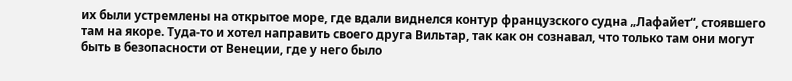их были устремлены на открытое море, где вдали виднелся контур французского судна „Лафайет“, стоявшего там на якоре. Туда-то и хотел направить своего друга Вильтар, так как он сознавал, что только там они могут быть в безопасности от Венеции, где у него было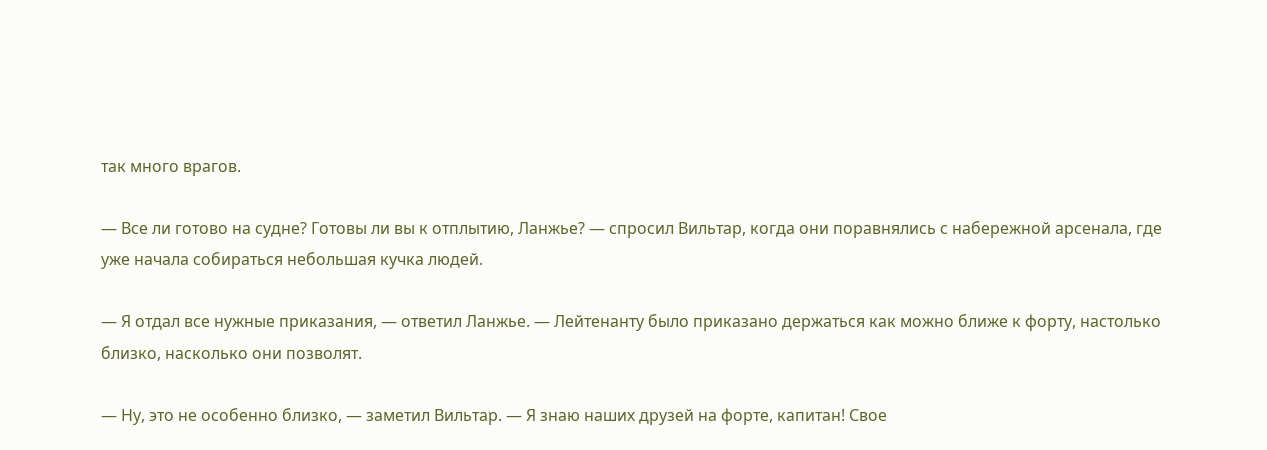так много врагов.

— Все ли готово на судне? Готовы ли вы к отплытию, Ланжье? — спросил Вильтар, когда они поравнялись с набережной арсенала, где уже начала собираться небольшая кучка людей.

— Я отдал все нужные приказания, — ответил Ланжье. — Лейтенанту было приказано держаться как можно ближе к форту, настолько близко, насколько они позволят.

— Ну, это не особенно близко, — заметил Вильтар. — Я знаю наших друзей на форте, капитан! Свое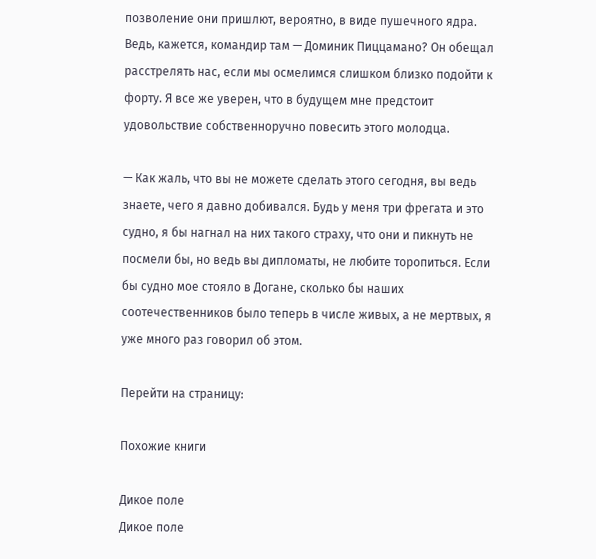позволение они пришлют, вероятно, в виде пушечного ядра. Ведь, кажется, командир там — Доминик Пиццамано? Он обещал расстрелять нас, если мы осмелимся слишком близко подойти к форту. Я все же уверен, что в будущем мне предстоит удовольствие собственноручно повесить этого молодца.

— Как жаль, что вы не можете сделать этого сегодня, вы ведь знаете, чего я давно добивался. Будь у меня три фрегата и это судно, я бы нагнал на них такого страху, что они и пикнуть не посмели бы, но ведь вы дипломаты, не любите торопиться. Если бы судно мое стояло в Догане, сколько бы наших соотечественников было теперь в числе живых, а не мертвых, я уже много раз говорил об этом.

Перейти на страницу:

Похожие книги

Дикое поле
Дикое поле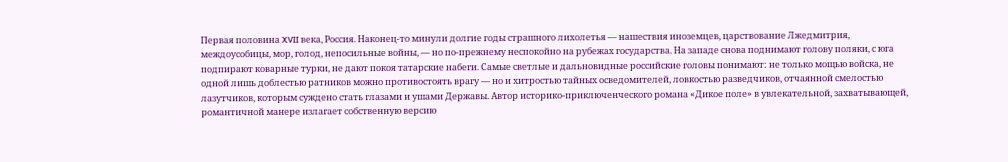Первая половина XVII века, Россия. Наконец-то минули долгие годы страшного лихолетья — нашествия иноземцев, царствование Лжедмитрия, междоусобицы, мор, голод, непосильные войны, — но по-прежнему неспокойно на рубежах государства. На западе снова поднимают голову поляки, с юга подпирают коварные турки, не дают покоя татарские набеги. Самые светлые и дальновидные российские головы понимают: не только мощью войска, не одной лишь доблестью ратников можно противостоять врагу — но и хитростью тайных осведомителей, ловкостью разведчиков, отчаянной смелостью лазутчиков, которым суждено стать глазами и ушами Державы. Автор историко-приключенческого романа «Дикое поле» в увлекательной, захватывающей, романтичной манере излагает собственную версию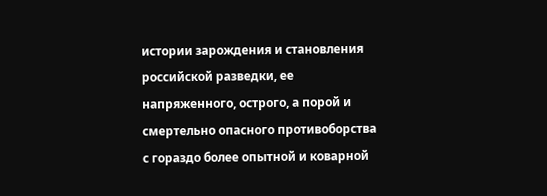истории зарождения и становления российской разведки, ее напряженного, острого, а порой и смертельно опасного противоборства с гораздо более опытной и коварной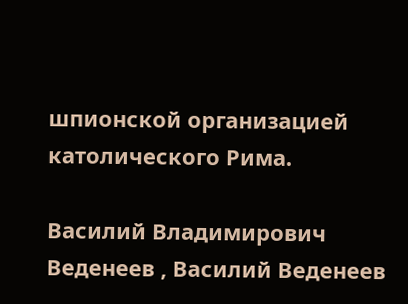шпионской организацией католического Рима.

Василий Владимирович Веденеев , Василий Веденеев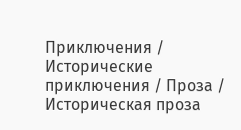Приключения / Исторические приключения / Проза / Историческая проза